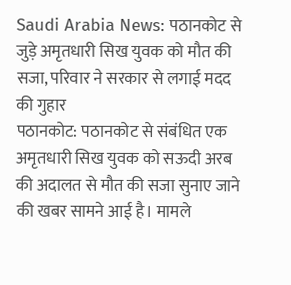Saudi Arabia News: पठानकोट से जुड़े अमृतधारी सिख युवक को मौत की सजा, परिवार ने सरकार से लगाई मदद की गुहार
पठानकोट: पठानकोट से संबंधित एक अमृतधारी सिख युवक को सऊदी अरब की अदालत से मौत की सजा सुनाए जाने की खबर सामने आई है। मामले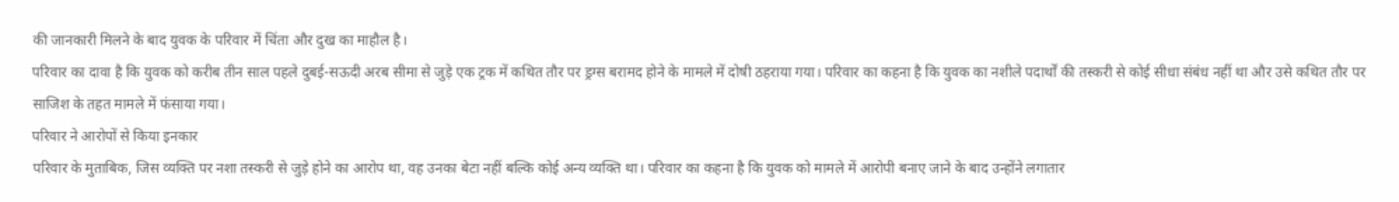की जानकारी मिलने के बाद युवक के परिवार में चिंता और दुख का माहौल है।
परिवार का दावा है कि युवक को करीब तीन साल पहले दुबई-सऊदी अरब सीमा से जुड़े एक ट्रक में कथित तौर पर ड्रग्स बरामद होने के मामले में दोषी ठहराया गया। परिवार का कहना है कि युवक का नशीले पदार्थों की तस्करी से कोई सीधा संबंध नहीं था और उसे कथित तौर पर साजिश के तहत मामले में फंसाया गया।
परिवार ने आरोपों से किया इनकार
परिवार के मुताबिक, जिस व्यक्ति पर नशा तस्करी से जुड़े होने का आरोप था, वह उनका बेटा नहीं बल्कि कोई अन्य व्यक्ति था। परिवार का कहना है कि युवक को मामले में आरोपी बनाए जाने के बाद उन्होंने लगातार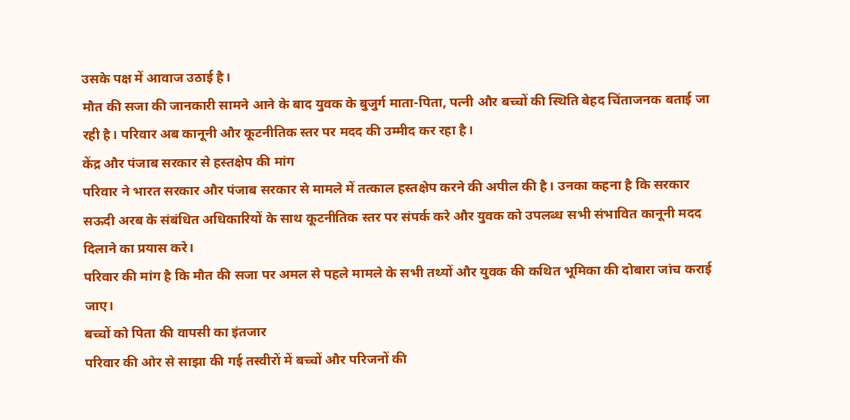उसके पक्ष में आवाज उठाई है।
मौत की सजा की जानकारी सामने आने के बाद युवक के बुजुर्ग माता-पिता, पत्नी और बच्चों की स्थिति बेहद चिंताजनक बताई जा रही है। परिवार अब कानूनी और कूटनीतिक स्तर पर मदद की उम्मीद कर रहा है।
केंद्र और पंजाब सरकार से हस्तक्षेप की मांग
परिवार ने भारत सरकार और पंजाब सरकार से मामले में तत्काल हस्तक्षेप करने की अपील की है। उनका कहना है कि सरकार सऊदी अरब के संबंधित अधिकारियों के साथ कूटनीतिक स्तर पर संपर्क करे और युवक को उपलब्ध सभी संभावित कानूनी मदद दिलाने का प्रयास करे।
परिवार की मांग है कि मौत की सजा पर अमल से पहले मामले के सभी तथ्यों और युवक की कथित भूमिका की दोबारा जांच कराई जाए।
बच्चों को पिता की वापसी का इंतजार
परिवार की ओर से साझा की गई तस्वीरों में बच्चों और परिजनों की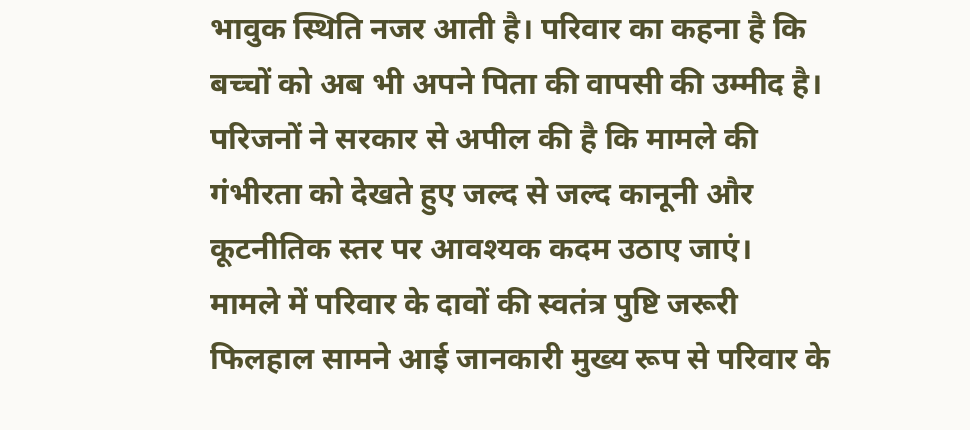भावुक स्थिति नजर आती है। परिवार का कहना है कि बच्चों को अब भी अपने पिता की वापसी की उम्मीद है।
परिजनों ने सरकार से अपील की है कि मामले की गंभीरता को देखते हुए जल्द से जल्द कानूनी और कूटनीतिक स्तर पर आवश्यक कदम उठाए जाएं।
मामले में परिवार के दावों की स्वतंत्र पुष्टि जरूरी
फिलहाल सामने आई जानकारी मुख्य रूप से परिवार के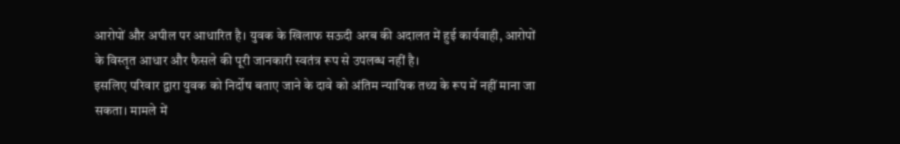आरोपों और अपील पर आधारित है। युवक के खिलाफ सऊदी अरब की अदालत में हुई कार्यवाही, आरोपों के विस्तृत आधार और फैसले की पूरी जानकारी स्वतंत्र रूप से उपलब्ध नहीं है।
इसलिए परिवार द्वारा युवक को निर्दोष बताए जाने के दावे को अंतिम न्यायिक तथ्य के रूप में नहीं माना जा सकता। मामले में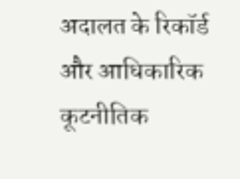अदालत के रिकॉर्ड और आधिकारिक कूटनीतिक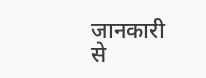जानकारी से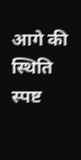आगे की स्थिति स्पष्ट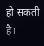हो सकती है।